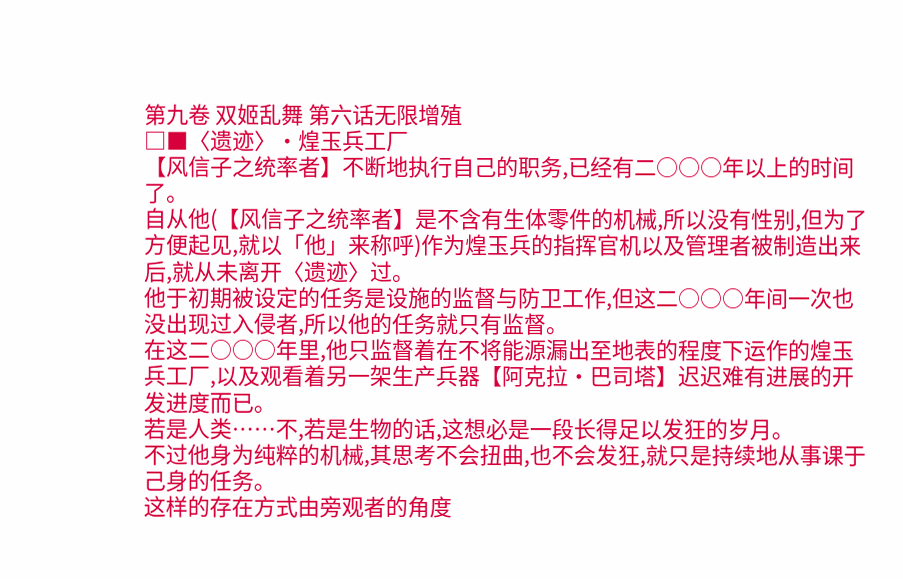第九卷 双姬乱舞 第六话无限增殖
□■〈遗迹〉·煌玉兵工厂
【风信子之统率者】不断地执行自己的职务,已经有二○○○年以上的时间了。
自从他(【风信子之统率者】是不含有生体零件的机械,所以没有性别,但为了方便起见,就以「他」来称呼)作为煌玉兵的指挥官机以及管理者被制造出来后,就从未离开〈遗迹〉过。
他于初期被设定的任务是设施的监督与防卫工作,但这二○○○年间一次也没出现过入侵者,所以他的任务就只有监督。
在这二○○○年里,他只监督着在不将能源漏出至地表的程度下运作的煌玉兵工厂,以及观看着另一架生产兵器【阿克拉·巴司塔】迟迟难有进展的开发进度而已。
若是人类……不,若是生物的话,这想必是一段长得足以发狂的岁月。
不过他身为纯粹的机械,其思考不会扭曲,也不会发狂,就只是持续地从事课于己身的任务。
这样的存在方式由旁观者的角度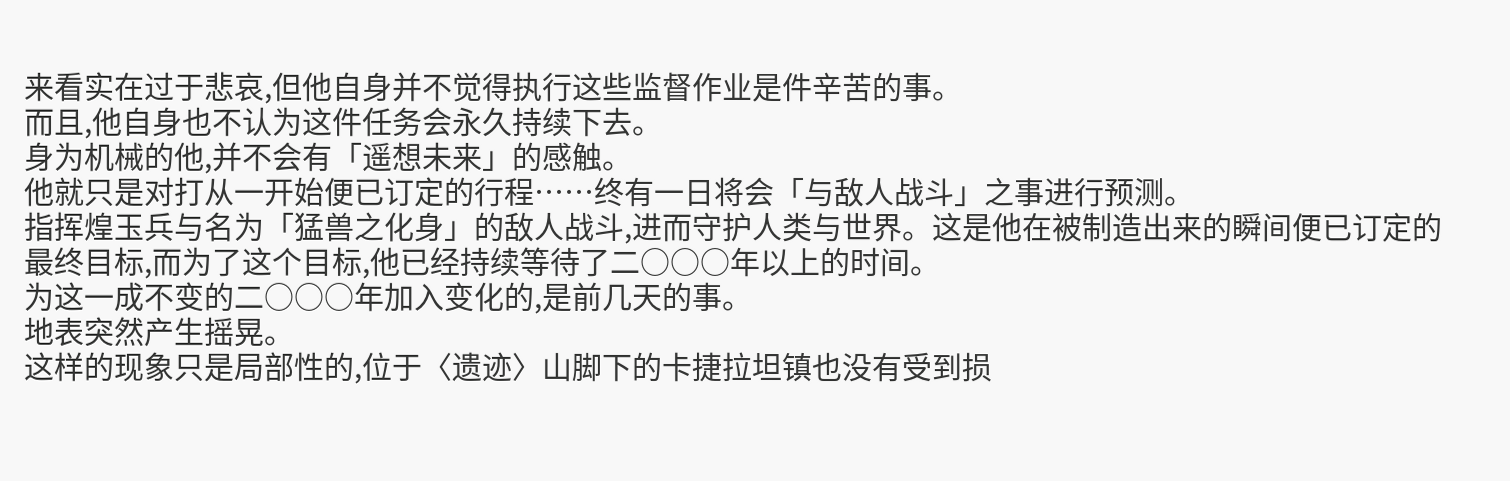来看实在过于悲哀,但他自身并不觉得执行这些监督作业是件辛苦的事。
而且,他自身也不认为这件任务会永久持续下去。
身为机械的他,并不会有「遥想未来」的感触。
他就只是对打从一开始便已订定的行程……终有一日将会「与敌人战斗」之事进行预测。
指挥煌玉兵与名为「猛兽之化身」的敌人战斗,进而守护人类与世界。这是他在被制造出来的瞬间便已订定的最终目标,而为了这个目标,他已经持续等待了二○○○年以上的时间。
为这一成不变的二○○○年加入变化的,是前几天的事。
地表突然产生摇晃。
这样的现象只是局部性的,位于〈遗迹〉山脚下的卡捷拉坦镇也没有受到损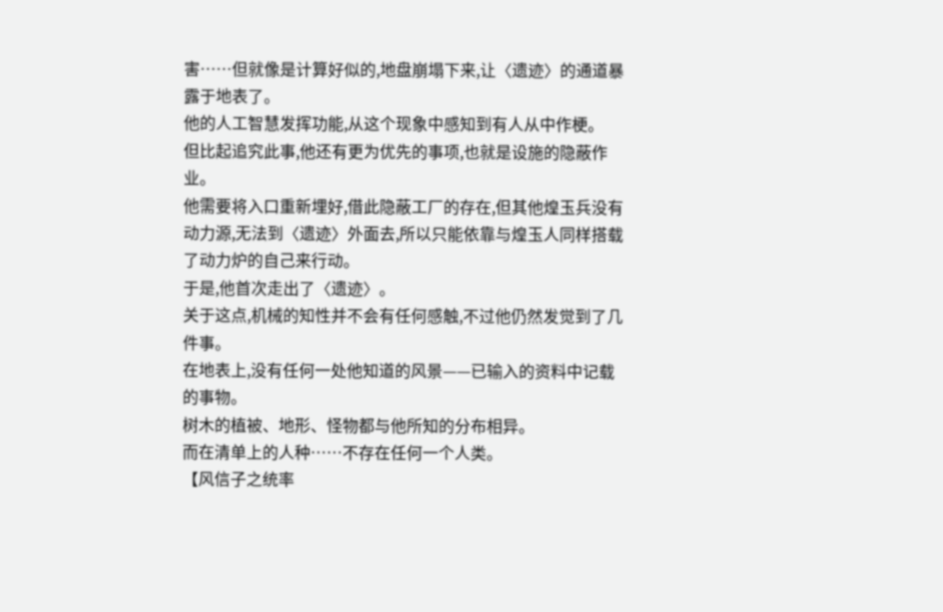害……但就像是计算好似的,地盘崩塌下来,让〈遗迹〉的通道暴露于地表了。
他的人工智慧发挥功能,从这个现象中感知到有人从中作梗。
但比起追究此事,他还有更为优先的事项,也就是设施的隐蔽作业。
他需要将入口重新埋好,借此隐蔽工厂的存在,但其他煌玉兵没有动力源,无法到〈遗迹〉外面去,所以只能依靠与煌玉人同样搭载了动力炉的自己来行动。
于是,他首次走出了〈遗迹〉。
关于这点,机械的知性并不会有任何感触,不过他仍然发觉到了几件事。
在地表上,没有任何一处他知道的风景——已输入的资料中记载的事物。
树木的植被、地形、怪物都与他所知的分布相异。
而在清单上的人种……不存在任何一个人类。
【风信子之统率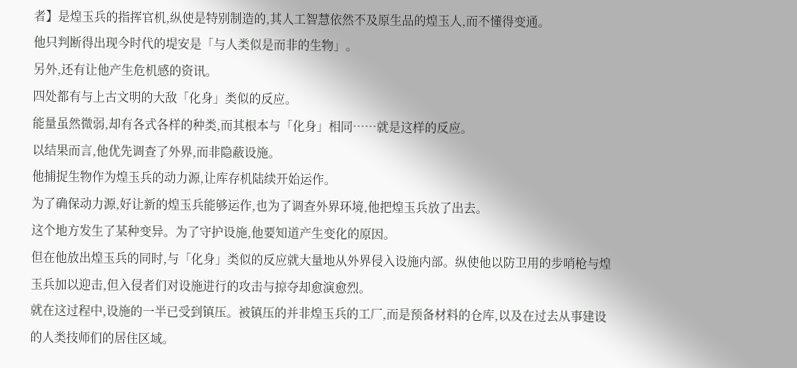者】是煌玉兵的指挥官机,纵使是特别制造的,其人工智慧依然不及原生品的煌玉人,而不懂得变通。
他只判断得出现今时代的堤安是「与人类似是而非的生物」。
另外,还有让他产生危机感的资讯。
四处都有与上古文明的大敌「化身」类似的反应。
能量虽然微弱,却有各式各样的种类,而其根本与「化身」相同……就是这样的反应。
以结果而言,他优先调查了外界,而非隐蔽设施。
他捕捉生物作为煌玉兵的动力源,让库存机陆续开始运作。
为了确保动力源,好让新的煌玉兵能够运作,也为了调查外界环境,他把煌玉兵放了出去。
这个地方发生了某种变异。为了守护设施,他要知道产生变化的原因。
但在他放出煌玉兵的同时,与「化身」类似的反应就大量地从外界侵入设施内部。纵使他以防卫用的步哨枪与煌玉兵加以迎击,但入侵者们对设施进行的攻击与掠夺却愈演愈烈。
就在这过程中,设施的一半已受到镇压。被镇压的并非煌玉兵的工厂,而是预备材料的仓库,以及在过去从事建设的人类技师们的居住区域。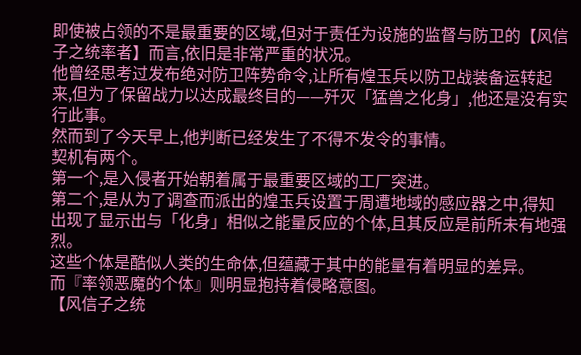即使被占领的不是最重要的区域,但对于责任为设施的监督与防卫的【风信子之统率者】而言,依旧是非常严重的状况。
他曾经思考过发布绝对防卫阵势命令,让所有煌玉兵以防卫战装备运转起来,但为了保留战力以达成最终目的——歼灭「猛兽之化身」,他还是没有实行此事。
然而到了今天早上,他判断已经发生了不得不发令的事情。
契机有两个。
第一个,是入侵者开始朝着属于最重要区域的工厂突进。
第二个,是从为了调查而派出的煌玉兵设置于周遭地域的感应器之中,得知出现了显示出与「化身」相似之能量反应的个体,且其反应是前所未有地强烈。
这些个体是酷似人类的生命体,但蕴藏于其中的能量有着明显的差异。
而『率领恶魔的个体』则明显抱持着侵略意图。
【风信子之统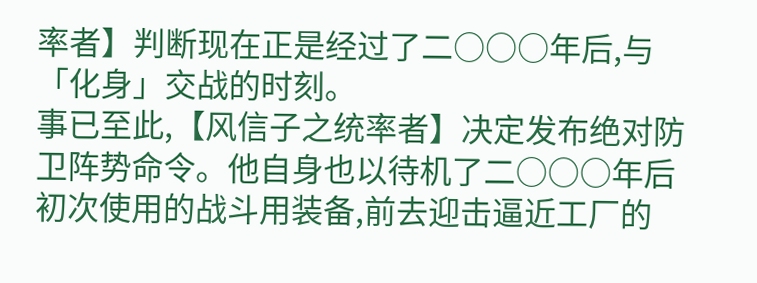率者】判断现在正是经过了二○○○年后,与「化身」交战的时刻。
事已至此,【风信子之统率者】决定发布绝对防卫阵势命令。他自身也以待机了二○○○年后初次使用的战斗用装备,前去迎击逼近工厂的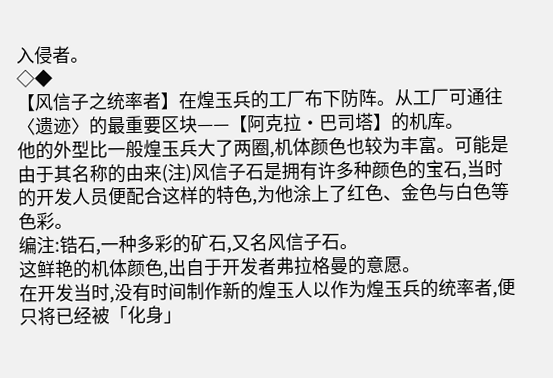入侵者。
◇◆
【风信子之统率者】在煌玉兵的工厂布下防阵。从工厂可通往〈遗迹〉的最重要区块——【阿克拉·巴司塔】的机库。
他的外型比一般煌玉兵大了两圈,机体颜色也较为丰富。可能是由于其名称的由来(注)风信子石是拥有许多种颜色的宝石,当时的开发人员便配合这样的特色,为他涂上了红色、金色与白色等色彩。
编注:锆石,一种多彩的矿石,又名风信子石。
这鲜艳的机体颜色,出自于开发者弗拉格曼的意愿。
在开发当时,没有时间制作新的煌玉人以作为煌玉兵的统率者,便只将已经被「化身」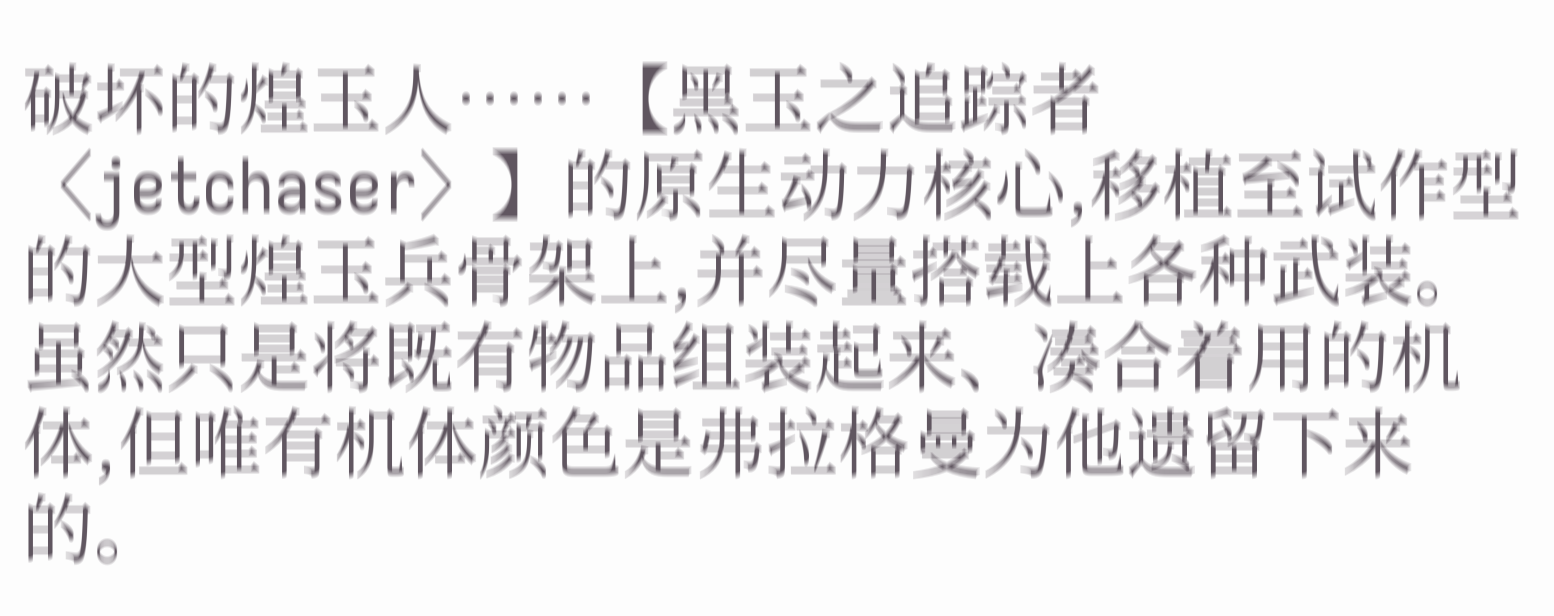破坏的煌玉人……【黑玉之追踪者〈jetchaser〉】的原生动力核心,移植至试作型的大型煌玉兵骨架上,并尽量搭载上各种武装。虽然只是将既有物品组装起来、凑合着用的机体,但唯有机体颜色是弗拉格曼为他遗留下来的。